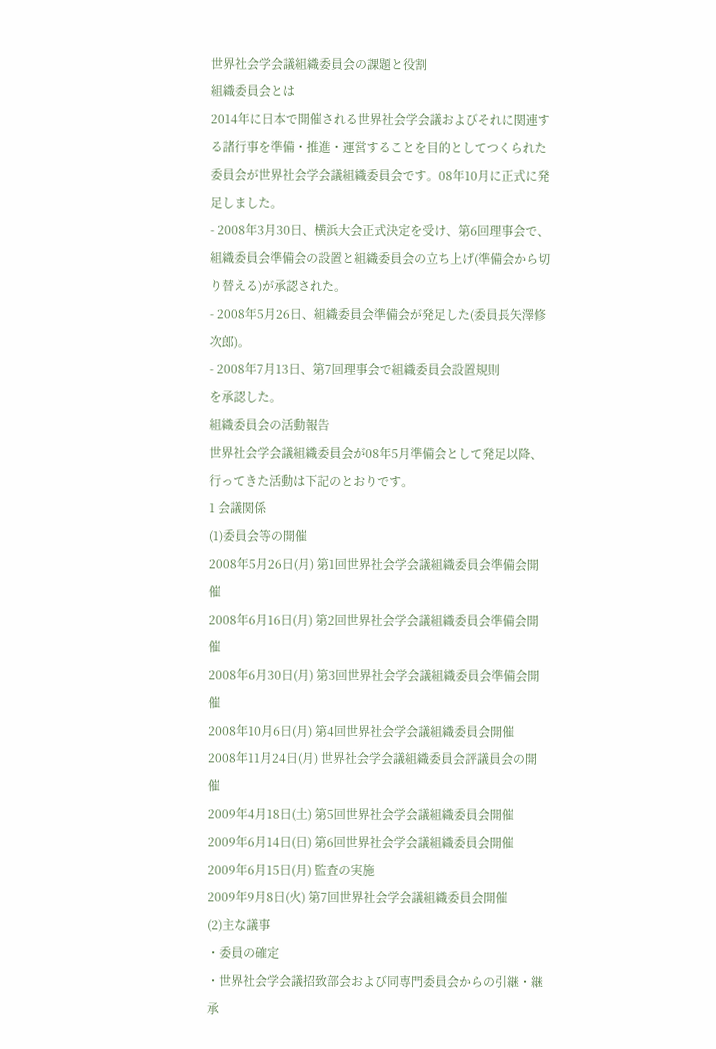世界社会学会議組織委員会の課題と役割
組織委員会とは
2014年に日本で開催される世界社会学会議およびそれに関連する諸行事を準備・推進・運営することを目的としてつくられた委員会が世界社会学会議組織委員会です。08年10月に正式に発足しました。
- 2008年3月30日、横浜大会正式決定を受け、第6回理事会で、組織委員会準備会の設置と組織委員会の立ち上げ(準備会から切り替える)が承認された。
- 2008年5月26日、組織委員会準備会が発足した(委員長矢澤修次郎)。
- 2008年7月13日、第7回理事会で組織委員会設置規則
を承認した。
組織委員会の活動報告
世界社会学会議組織委員会が08年5月準備会として発足以降、行ってきた活動は下記のとおりです。
1 会議関係
(1)委員会等の開催
2008年5月26日(月) 第1回世界社会学会議組織委員会準備会開催
2008年6月16日(月) 第2回世界社会学会議組織委員会準備会開催
2008年6月30日(月) 第3回世界社会学会議組織委員会準備会開催
2008年10月6日(月) 第4回世界社会学会議組織委員会開催
2008年11月24日(月) 世界社会学会議組織委員会評議員会の開催
2009年4月18日(土) 第5回世界社会学会議組織委員会開催
2009年6月14日(日) 第6回世界社会学会議組織委員会開催
2009年6月15日(月) 監査の実施
2009年9月8日(火) 第7回世界社会学会議組織委員会開催
(2)主な議事
・委員の確定
・世界社会学会議招致部会および同専門委員会からの引継・継承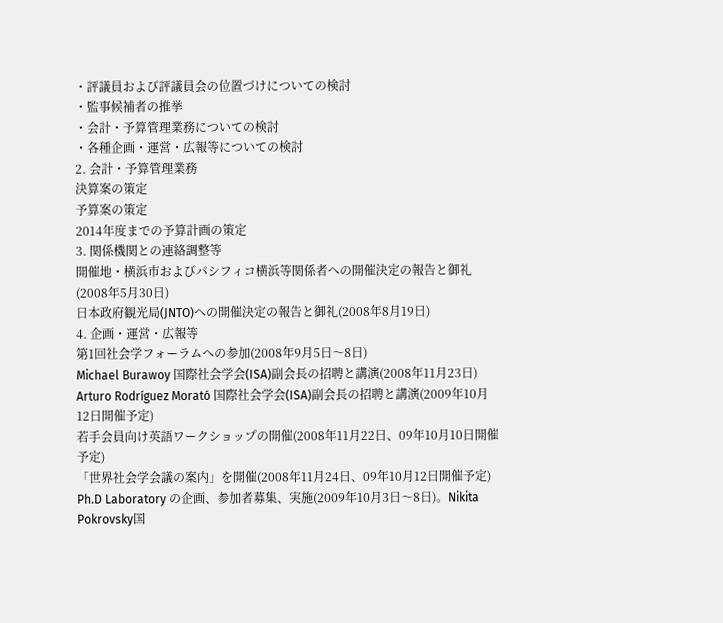・評議員および評議員会の位置づけについての検討
・監事候補者の推挙
・会計・予算管理業務についての検討
・各種企画・運営・広報等についての検討
2. 会計・予算管理業務
決算案の策定
予算案の策定
2014年度までの予算計画の策定
3. 関係機関との連絡調整等
開催地・横浜市およびパシフィコ横浜等関係者への開催決定の報告と御礼(2008年5月30日)
日本政府観光局(JNTO)への開催決定の報告と御礼(2008年8月19日)
4. 企画・運営・広報等
第1回社会学フォーラムへの参加(2008年9月5日〜8日)
Michael Burawoy 国際社会学会(ISA)副会長の招聘と講演(2008年11月23日)
Arturo Rodríguez Morató 国際社会学会(ISA)副会長の招聘と講演(2009年10月12日開催予定)
若手会員向け英語ワークショップの開催(2008年11月22日、09年10月10日開催予定)
「世界社会学会議の案内」を開催(2008年11月24日、09年10月12日開催予定)
Ph.D Laboratory の企画、参加者募集、実施(2009年10月3日〜8日)。Nikita Pokrovsky国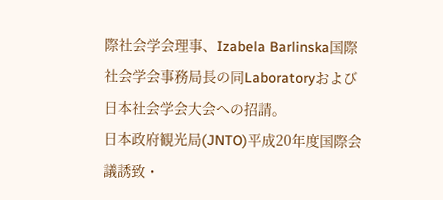際社会学会理事、Izabela Barlinska国際社会学会事務局長の同Laboratoryおよび日本社会学会大会への招請。
日本政府観光局(JNTO)平成20年度国際会議誘致・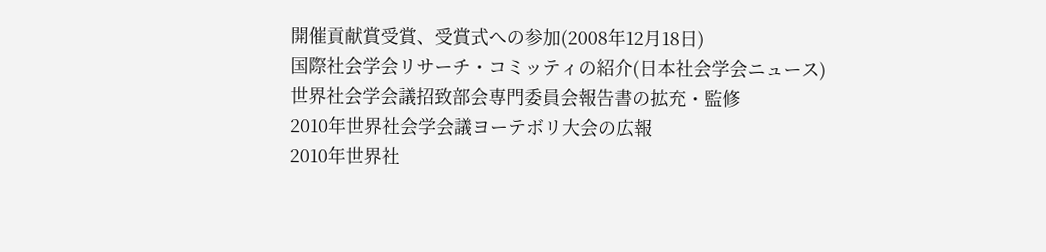開催貢献賞受賞、受賞式への参加(2008年12月18日)
国際社会学会リサーチ・コミッティの紹介(日本社会学会ニュース)
世界社会学会議招致部会専門委員会報告書の拡充・監修
2010年世界社会学会議ヨーテボリ大会の広報
2010年世界社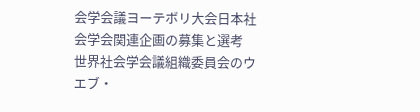会学会議ヨーテボリ大会日本社会学会関連企画の募集と選考
世界社会学会議組織委員会のウエブ・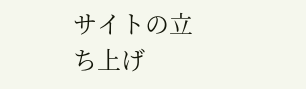サイトの立ち上げ